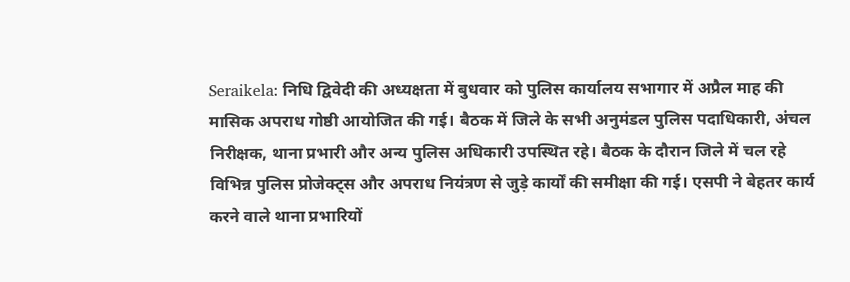Seraikela: निधि द्विवेदी की अध्यक्षता में बुधवार को पुलिस कार्यालय सभागार में अप्रैल माह की मासिक अपराध गोष्ठी आयोजित की गई। बैठक में जिले के सभी अनुमंडल पुलिस पदाधिकारी, अंचल निरीक्षक, थाना प्रभारी और अन्य पुलिस अधिकारी उपस्थित रहे। बैठक के दौरान जिले में चल रहे विभिन्न पुलिस प्रोजेक्ट्स और अपराध नियंत्रण से जुड़े कार्यों की समीक्षा की गई। एसपी ने बेहतर कार्य करने वाले थाना प्रभारियों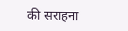की सराहना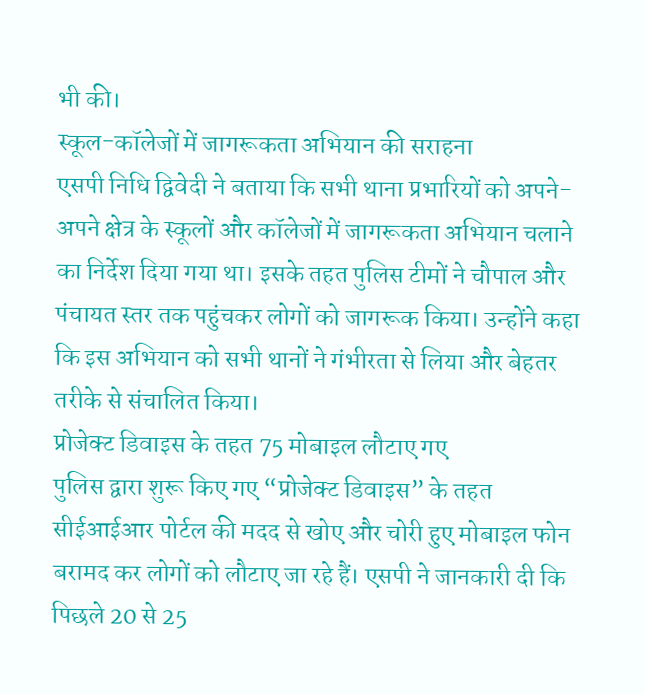भी की।
स्कूल-कॉलेजों में जागरूकता अभियान की सराहना
एसपी निधि द्विवेदी ने बताया कि सभी थाना प्रभारियों को अपने-अपने क्षेत्र के स्कूलों और कॉलेजों में जागरूकता अभियान चलाने का निर्देश दिया गया था। इसके तहत पुलिस टीमों ने चौपाल और पंचायत स्तर तक पहुंचकर लोगों को जागरूक किया। उन्होंने कहा कि इस अभियान को सभी थानों ने गंभीरता से लिया और बेहतर तरीके से संचालित किया।
प्रोजेक्ट डिवाइस के तहत 75 मोबाइल लौटाए गए
पुलिस द्वारा शुरू किए गए “प्रोजेक्ट डिवाइस” के तहत सीईआईआर पोर्टल की मदद से खोए और चोरी हुए मोबाइल फोन बरामद कर लोगों को लौटाए जा रहे हैं। एसपी ने जानकारी दी कि पिछले 20 से 25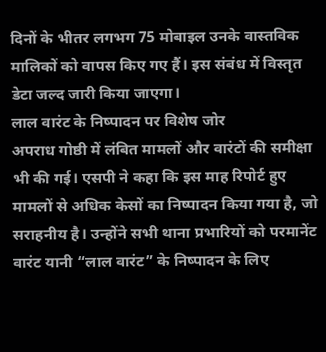दिनों के भीतर लगभग 75 मोबाइल उनके वास्तविक मालिकों को वापस किए गए हैं। इस संबंध में विस्तृत डेटा जल्द जारी किया जाएगा।
लाल वारंट के निष्पादन पर विशेष जोर
अपराध गोष्ठी में लंबित मामलों और वारंटों की समीक्षा भी की गई। एसपी ने कहा कि इस माह रिपोर्ट हुए मामलों से अधिक केसों का निष्पादन किया गया है, जो सराहनीय है। उन्होंने सभी थाना प्रभारियों को परमानेंट वारंट यानी “लाल वारंट” के निष्पादन के लिए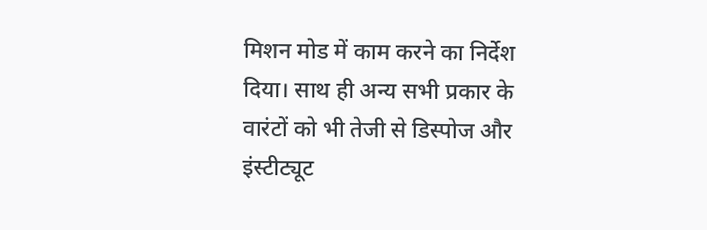मिशन मोड में काम करने का निर्देश दिया। साथ ही अन्य सभी प्रकार के वारंटों को भी तेजी से डिस्पोज और इंस्टीट्यूट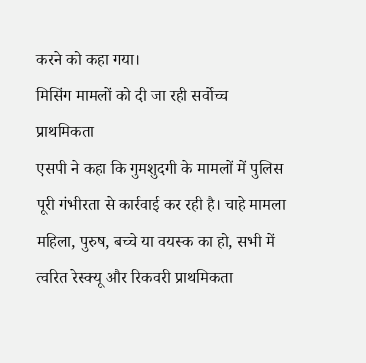करने को कहा गया।
मिसिंग मामलों को दी जा रही सर्वोच्च प्राथमिकता
एसपी ने कहा कि गुमशुदगी के मामलों में पुलिस पूरी गंभीरता से कार्रवाई कर रही है। चाहे मामला महिला, पुरुष, बच्चे या वयस्क का हो, सभी में त्वरित रेस्क्यू और रिकवरी प्राथमिकता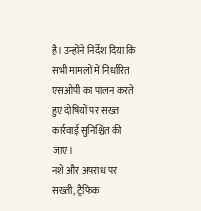है। उन्होंने निर्देश दिया कि सभी मामलों में निर्धारित एसओपी का पालन करते हुए दोषियों पर सख्त कार्रवाई सुनिश्चित की जाए।
नशे और अपराध पर सख्ती, ट्रैफिक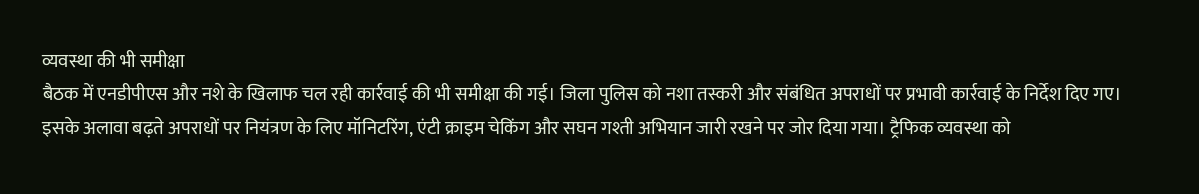व्यवस्था की भी समीक्षा
बैठक में एनडीपीएस और नशे के खिलाफ चल रही कार्रवाई की भी समीक्षा की गई। जिला पुलिस को नशा तस्करी और संबंधित अपराधों पर प्रभावी कार्रवाई के निर्देश दिए गए। इसके अलावा बढ़ते अपराधों पर नियंत्रण के लिए मॉनिटरिंग, एंटी क्राइम चेकिंग और सघन गश्ती अभियान जारी रखने पर जोर दिया गया। ट्रैफिक व्यवस्था को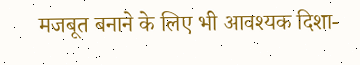मजबूत बनाने के लिए भी आवश्यक दिशा-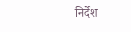निर्देश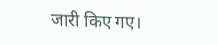जारी किए गए।